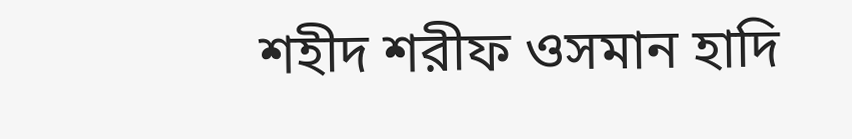শহীদ শরীফ ওসমান হাদি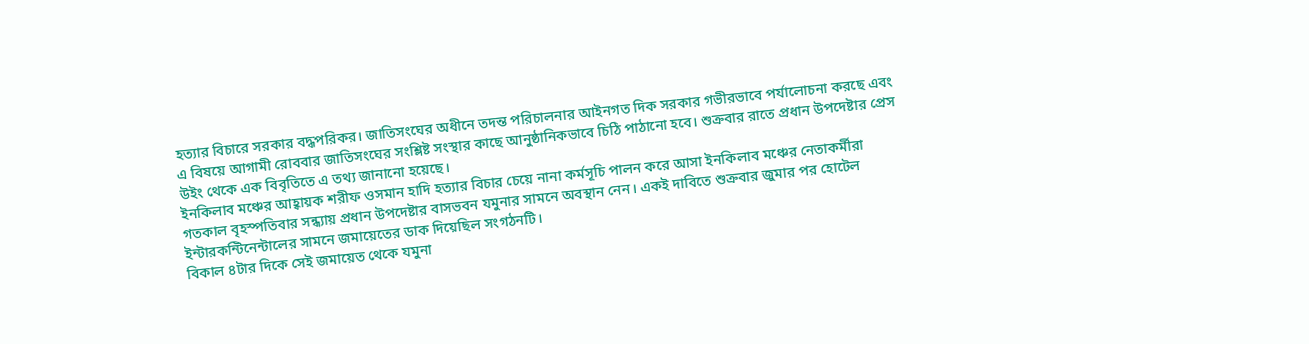হত্যার বিচারে সরকার বদ্ধপরিকর। জাতিসংঘের অধীনে তদন্ত পরিচালনার আইনগত দিক সরকার গভীরভাবে পর্যালোচনা করছে এবং এ বিষয়ে আগামী রোববার জাতিসংঘের সংশ্লিষ্ট সংস্থার কাছে আনুষ্ঠানিকভাবে চিঠি পাঠানো হবে। শুক্রবার রাতে প্রধান উপদেষ্টার প্রেস উইং থেকে এক বিবৃতিতে এ তথ্য জানানো হয়েছে।
ইনকিলাব মঞ্চের আহ্বায়ক শরীফ ওসমান হাদি হত্যার বিচার চেয়ে নানা কর্মসূচি পালন করে আসা ইনকিলাব মঞ্চের নেতাকর্মীরা গতকাল বৃহস্পতিবার সন্ধ্যায় প্রধান উপদেষ্টার বাসভবন যমুনার সামনে অবস্থান নেন। একই দাবিতে শুক্রবার জুমার পর হোটেল ইন্টারকন্টিনেন্টালের সামনে জমায়েতের ডাক দিয়েছিল সংগঠনটি।
বিকাল ৪টার দিকে সেই জমায়েত থেকে যমুনা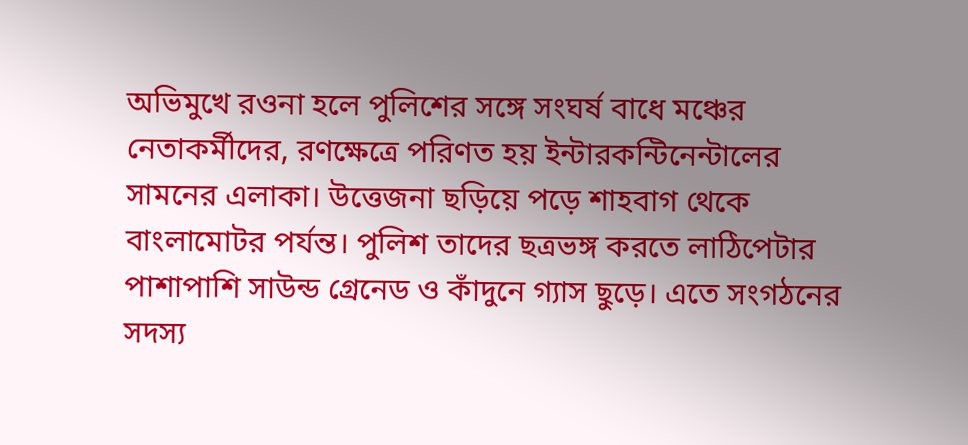অভিমুখে রওনা হলে পুলিশের সঙ্গে সংঘর্ষ বাধে মঞ্চের নেতাকর্মীদের, রণক্ষেত্রে পরিণত হয় ইন্টারকন্টিনেন্টালের সামনের এলাকা। উত্তেজনা ছড়িয়ে পড়ে শাহবাগ থেকে বাংলামোটর পর্যন্ত। পুলিশ তাদের ছত্রভঙ্গ করতে লাঠিপেটার পাশাপাশি সাউন্ড গ্রেনেড ও কাঁদুনে গ্যাস ছুড়ে। এতে সংগঠনের সদস্য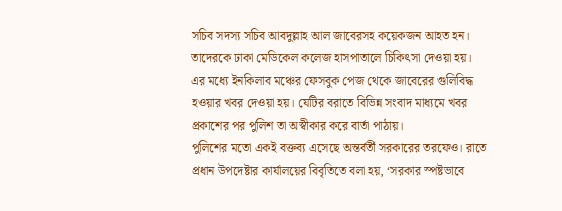সচিব সদস্য সচিব আবদুল্লাহ আল জাবেরসহ কয়েকজন আহত হন। তাদেরকে ঢাকা মেডিকেল কলেজ হাসপাতালে চিকিৎসা দেওয়া হয়।
এর মধ্যে ইনকিলাব মঞ্চের ফেসবুক পেজ থেকে জাবেরের গুলিবিদ্ধ হওয়ার খবর দেওয়া হয়। যেটির বরাতে বিভিন্ন সংবাদ মাধ্যমে খবর প্রকাশের পর পুলিশ তা অস্বীকার করে বার্তা পাঠায়।
পুলিশের মতো একই বক্তব্য এসেছে অন্তর্বর্তী সরকারের তরফেও। রাতে প্রধান উপদেষ্টার কার্যালয়ের বিবৃতিতে বলা হয়, ‘সরকার স্পষ্টভাবে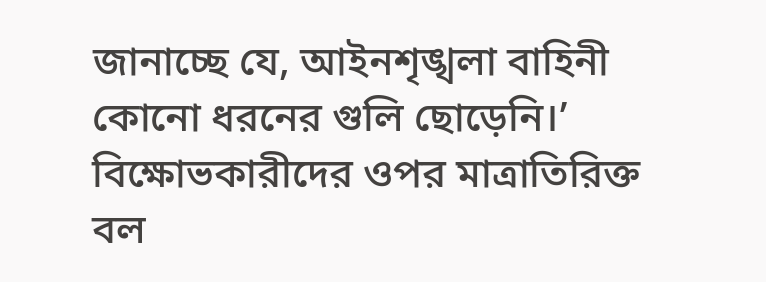জানাচ্ছে যে, আইনশৃঙ্খলা বাহিনী কোনো ধরনের গুলি ছোড়েনি।’
বিক্ষোভকারীদের ওপর মাত্রাতিরিক্ত বল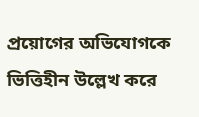প্রয়োগের অভিযোগকে ভিত্তিহীন উল্লেখ করে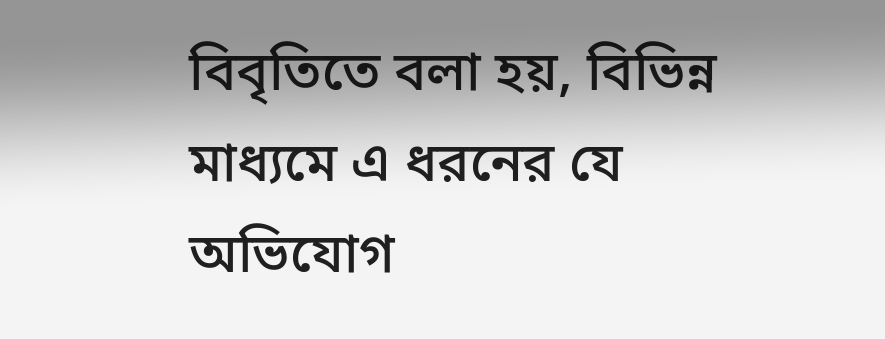বিবৃতিতে বলা হয়, বিভিন্ন মাধ্যমে এ ধরনের যে অভিযোগ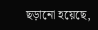ছড়ানো হয়েছে,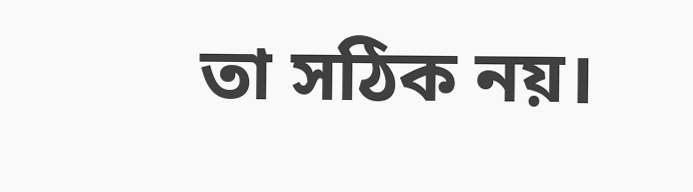তা সঠিক নয়।